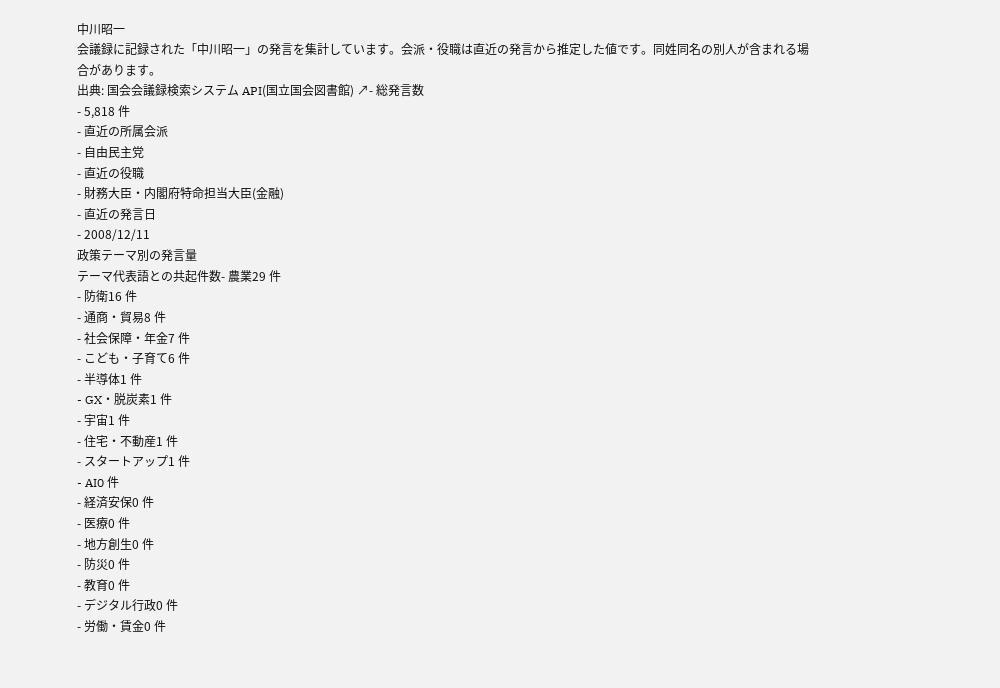中川昭一
会議録に記録された「中川昭一」の発言を集計しています。会派・役職は直近の発言から推定した値です。同姓同名の別人が含まれる場合があります。
出典: 国会会議録検索システム API(国立国会図書館) ↗- 総発言数
- 5,818 件
- 直近の所属会派
- 自由民主党
- 直近の役職
- 財務大臣・内閣府特命担当大臣(金融)
- 直近の発言日
- 2008/12/11
政策テーマ別の発言量
テーマ代表語との共起件数- 農業29 件
- 防衛16 件
- 通商・貿易8 件
- 社会保障・年金7 件
- こども・子育て6 件
- 半導体1 件
- GX・脱炭素1 件
- 宇宙1 件
- 住宅・不動産1 件
- スタートアップ1 件
- AI0 件
- 経済安保0 件
- 医療0 件
- 地方創生0 件
- 防災0 件
- 教育0 件
- デジタル行政0 件
- 労働・賃金0 件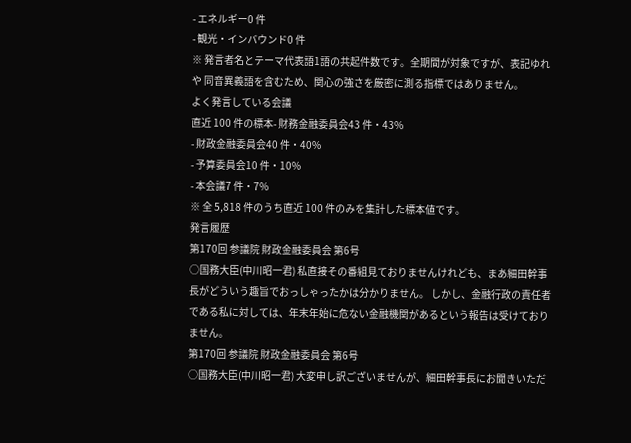- エネルギー0 件
- 観光・インバウンド0 件
※ 発言者名とテーマ代表語1語の共起件数です。全期間が対象ですが、表記ゆれや 同音異義語を含むため、関心の強さを厳密に測る指標ではありません。
よく発言している会議
直近 100 件の標本- 財務金融委員会43 件・43%
- 財政金融委員会40 件・40%
- 予算委員会10 件・10%
- 本会議7 件・7%
※ 全 5,818 件のうち直近 100 件のみを集計した標本値です。
発言履歴
第170回 参議院 財政金融委員会 第6号
○国務大臣(中川昭一君) 私直接その番組見ておりませんけれども、まあ細田幹事長がどういう趣旨でおっしゃったかは分かりません。 しかし、金融行政の責任者である私に対しては、年末年始に危ない金融機関があるという報告は受けておりません。
第170回 参議院 財政金融委員会 第6号
○国務大臣(中川昭一君) 大変申し訳ございませんが、細田幹事長にお聞きいただ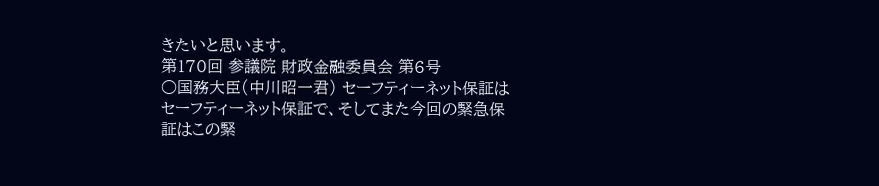きたいと思います。
第170回 参議院 財政金融委員会 第6号
○国務大臣(中川昭一君) セーフティーネット保証はセーフティーネット保証で、そしてまた今回の緊急保証はこの緊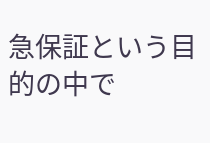急保証という目的の中で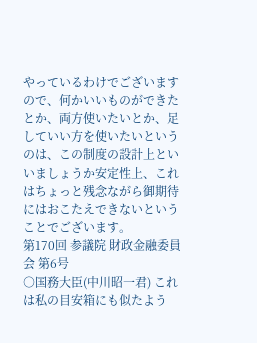やっているわけでございますので、何かいいものができたとか、両方使いたいとか、足していい方を使いたいというのは、この制度の設計上といいましょうか安定性上、これはちょっと残念ながら御期待にはおこたえできないということでございます。
第170回 参議院 財政金融委員会 第6号
○国務大臣(中川昭一君) これは私の目安箱にも似たよう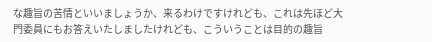な趣旨の苦情といいましょうか、来るわけですけれども、これは先ほど大門委員にもお答えいたしましたけれども、こういうことは目的の趣旨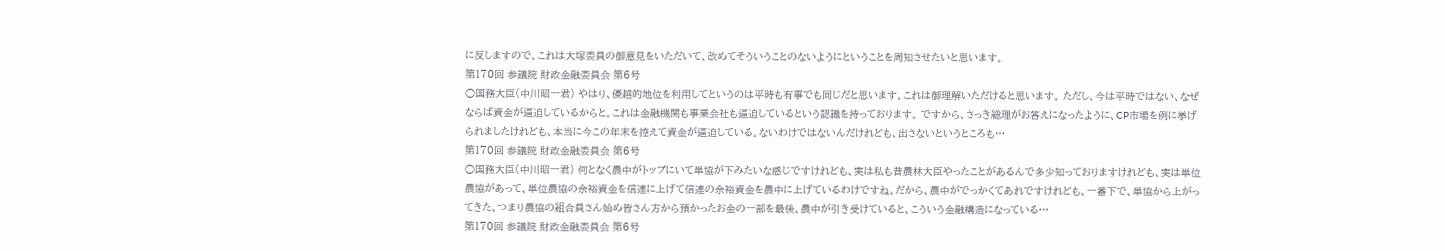に反しますので、これは大塚委員の御意見をいただいて、改めてそういうことのないようにということを周知させたいと思います。
第170回 参議院 財政金融委員会 第6号
○国務大臣(中川昭一君) やはり、優越的地位を利用してというのは平時も有事でも同じだと思います。これは御理解いただけると思います。 ただし、今は平時ではない、なぜならば資金が逼迫しているからと。これは金融機関も事業会社も逼迫しているという認識を持っております。 ですから、さっき総理がお答えになったように、CP市場を例に挙げられましたけれども、本当に今この年末を控えて資金が逼迫している。ないわけではないんだけれども、出さないというところも…
第170回 参議院 財政金融委員会 第6号
○国務大臣(中川昭一君) 何となく農中がトップにいて単協が下みたいな感じですけれども、実は私も昔農林大臣やったことがあるんで多少知っておりますけれども、実は単位農協があって、単位農協の余裕資金を信連に上げて信連の余裕資金を農中に上げているわけですね。だから、農中がでっかくてあれですけれども、一番下で、単協から上がってきた、つまり農協の組合員さん始め皆さん方から預かったお金の一部を最後、農中が引き受けていると、こういう金融構造になっている…
第170回 参議院 財政金融委員会 第6号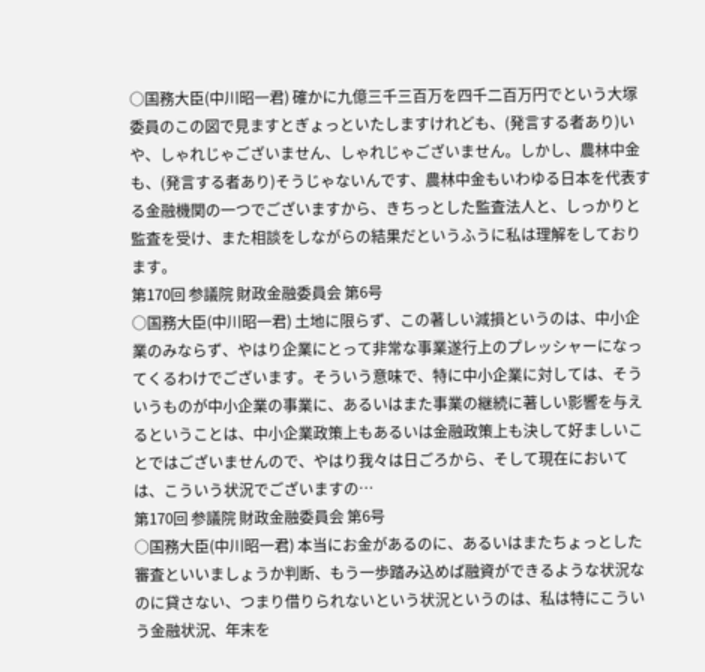○国務大臣(中川昭一君) 確かに九億三千三百万を四千二百万円でという大塚委員のこの図で見ますとぎょっといたしますけれども、(発言する者あり)いや、しゃれじゃございません、しゃれじゃございません。しかし、農林中金も、(発言する者あり)そうじゃないんです、農林中金もいわゆる日本を代表する金融機関の一つでございますから、きちっとした監査法人と、しっかりと監査を受け、また相談をしながらの結果だというふうに私は理解をしております。
第170回 参議院 財政金融委員会 第6号
○国務大臣(中川昭一君) 土地に限らず、この著しい減損というのは、中小企業のみならず、やはり企業にとって非常な事業遂行上のプレッシャーになってくるわけでございます。そういう意味で、特に中小企業に対しては、そういうものが中小企業の事業に、あるいはまた事業の継続に著しい影響を与えるということは、中小企業政策上もあるいは金融政策上も決して好ましいことではございませんので、やはり我々は日ごろから、そして現在においては、こういう状況でございますの…
第170回 参議院 財政金融委員会 第6号
○国務大臣(中川昭一君) 本当にお金があるのに、あるいはまたちょっとした審査といいましょうか判断、もう一歩踏み込めば融資ができるような状況なのに貸さない、つまり借りられないという状況というのは、私は特にこういう金融状況、年末を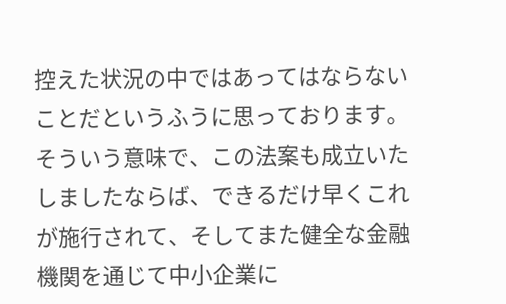控えた状況の中ではあってはならないことだというふうに思っております。 そういう意味で、この法案も成立いたしましたならば、できるだけ早くこれが施行されて、そしてまた健全な金融機関を通じて中小企業に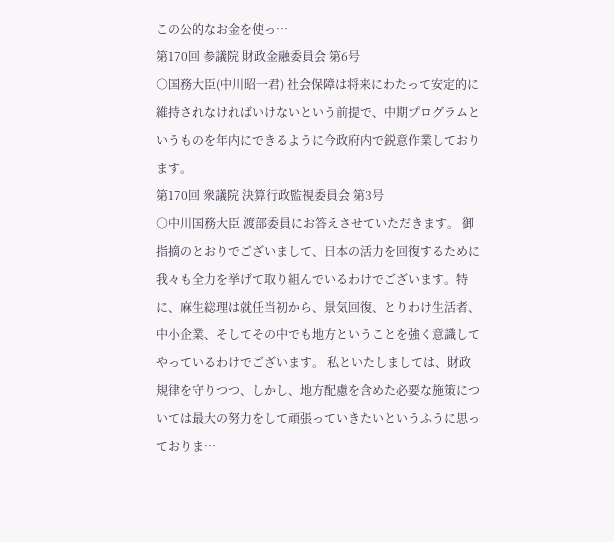この公的なお金を使っ…
第170回 参議院 財政金融委員会 第6号
○国務大臣(中川昭一君) 社会保障は将来にわたって安定的に維持されなければいけないという前提で、中期プログラムというものを年内にできるように今政府内で鋭意作業しております。
第170回 衆議院 決算行政監視委員会 第3号
○中川国務大臣 渡部委員にお答えさせていただきます。 御指摘のとおりでございまして、日本の活力を回復するために我々も全力を挙げて取り組んでいるわけでございます。特に、麻生総理は就任当初から、景気回復、とりわけ生活者、中小企業、そしてその中でも地方ということを強く意識してやっているわけでございます。 私といたしましては、財政規律を守りつつ、しかし、地方配慮を含めた必要な施策については最大の努力をして頑張っていきたいというふうに思っておりま…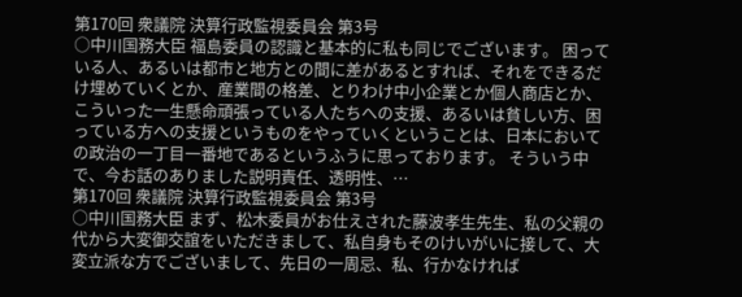第170回 衆議院 決算行政監視委員会 第3号
○中川国務大臣 福島委員の認識と基本的に私も同じでございます。 困っている人、あるいは都市と地方との間に差があるとすれば、それをできるだけ埋めていくとか、産業間の格差、とりわけ中小企業とか個人商店とか、こういった一生懸命頑張っている人たちへの支援、あるいは貧しい方、困っている方への支援というものをやっていくということは、日本においての政治の一丁目一番地であるというふうに思っております。 そういう中で、今お話のありました説明責任、透明性、…
第170回 衆議院 決算行政監視委員会 第3号
○中川国務大臣 まず、松木委員がお仕えされた藤波孝生先生、私の父親の代から大変御交誼をいただきまして、私自身もそのけいがいに接して、大変立派な方でございまして、先日の一周忌、私、行かなければ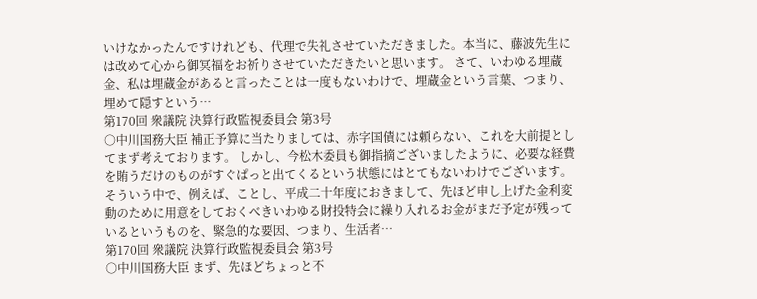いけなかったんですけれども、代理で失礼させていただきました。本当に、藤波先生には改めて心から御冥福をお祈りさせていただきたいと思います。 さて、いわゆる埋蔵金、私は埋蔵金があると言ったことは一度もないわけで、埋蔵金という言葉、つまり、埋めて隠すという…
第170回 衆議院 決算行政監視委員会 第3号
○中川国務大臣 補正予算に当たりましては、赤字国債には頼らない、これを大前提としてまず考えております。 しかし、今松木委員も御指摘ございましたように、必要な経費を賄うだけのものがすぐぱっと出てくるという状態にはとてもないわけでございます。そういう中で、例えば、ことし、平成二十年度におきまして、先ほど申し上げた金利変動のために用意をしておくべきいわゆる財投特会に繰り入れるお金がまだ予定が残っているというものを、緊急的な要因、つまり、生活者…
第170回 衆議院 決算行政監視委員会 第3号
○中川国務大臣 まず、先ほどちょっと不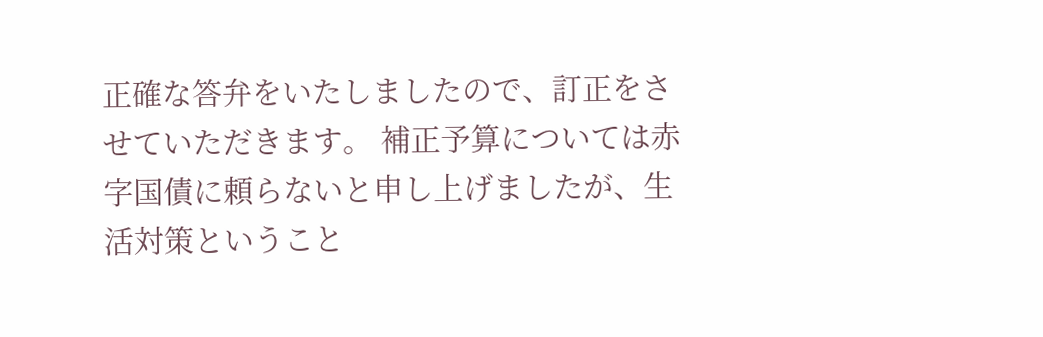正確な答弁をいたしましたので、訂正をさせていただきます。 補正予算については赤字国債に頼らないと申し上げましたが、生活対策ということ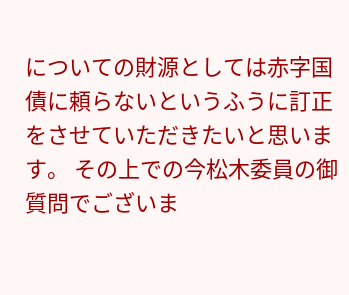についての財源としては赤字国債に頼らないというふうに訂正をさせていただきたいと思います。 その上での今松木委員の御質問でございま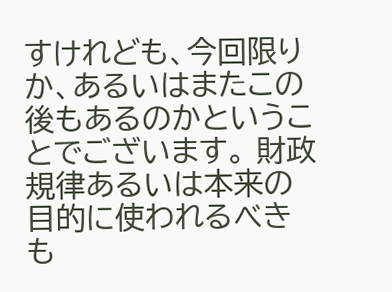すけれども、今回限りか、あるいはまたこの後もあるのかということでございます。 財政規律あるいは本来の目的に使われるべきも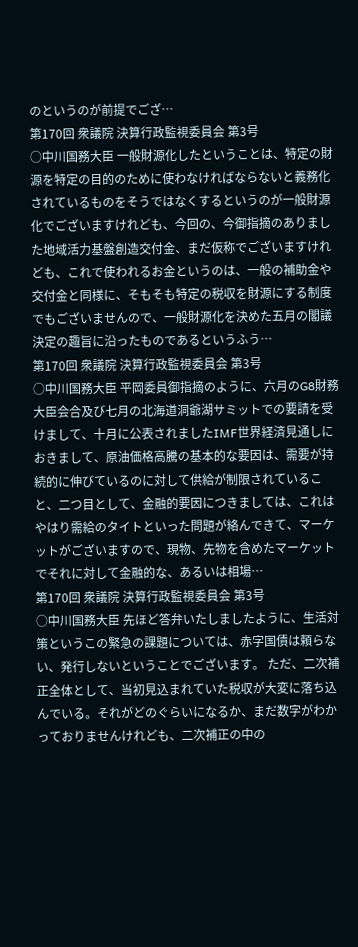のというのが前提でござ…
第170回 衆議院 決算行政監視委員会 第3号
○中川国務大臣 一般財源化したということは、特定の財源を特定の目的のために使わなければならないと義務化されているものをそうではなくするというのが一般財源化でございますけれども、今回の、今御指摘のありました地域活力基盤創造交付金、まだ仮称でございますけれども、これで使われるお金というのは、一般の補助金や交付金と同様に、そもそも特定の税収を財源にする制度でもございませんので、一般財源化を決めた五月の閣議決定の趣旨に沿ったものであるというふう…
第170回 衆議院 決算行政監視委員会 第3号
○中川国務大臣 平岡委員御指摘のように、六月のG8財務大臣会合及び七月の北海道洞爺湖サミットでの要請を受けまして、十月に公表されましたIMF世界経済見通しにおきまして、原油価格高騰の基本的な要因は、需要が持続的に伸びているのに対して供給が制限されていること、二つ目として、金融的要因につきましては、これはやはり需給のタイトといった問題が絡んできて、マーケットがございますので、現物、先物を含めたマーケットでそれに対して金融的な、あるいは相場…
第170回 衆議院 決算行政監視委員会 第3号
○中川国務大臣 先ほど答弁いたしましたように、生活対策というこの緊急の課題については、赤字国債は頼らない、発行しないということでございます。 ただ、二次補正全体として、当初見込まれていた税収が大変に落ち込んでいる。それがどのぐらいになるか、まだ数字がわかっておりませんけれども、二次補正の中の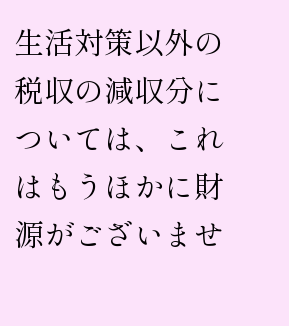生活対策以外の税収の減収分については、これはもうほかに財源がございませ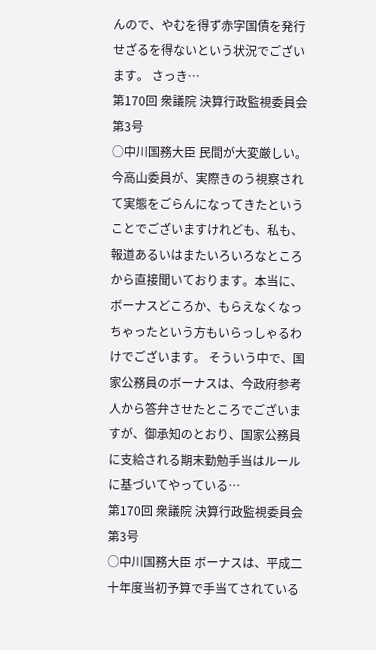んので、やむを得ず赤字国債を発行せざるを得ないという状況でございます。 さっき…
第170回 衆議院 決算行政監視委員会 第3号
○中川国務大臣 民間が大変厳しい。今高山委員が、実際きのう視察されて実態をごらんになってきたということでございますけれども、私も、報道あるいはまたいろいろなところから直接聞いております。本当に、ボーナスどころか、もらえなくなっちゃったという方もいらっしゃるわけでございます。 そういう中で、国家公務員のボーナスは、今政府参考人から答弁させたところでございますが、御承知のとおり、国家公務員に支給される期末勤勉手当はルールに基づいてやっている…
第170回 衆議院 決算行政監視委員会 第3号
○中川国務大臣 ボーナスは、平成二十年度当初予算で手当てされている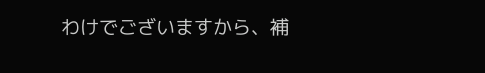わけでございますから、補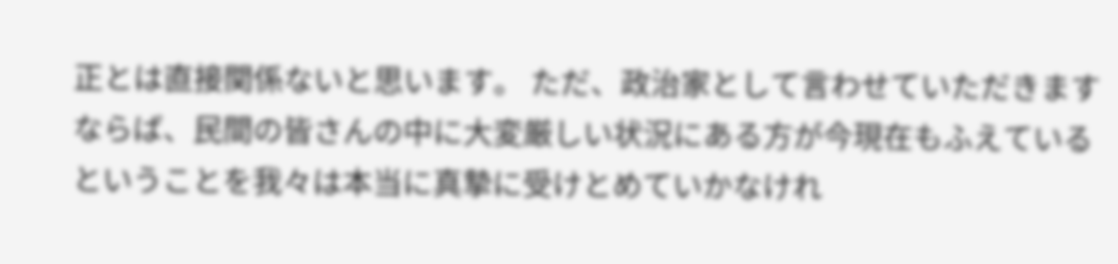正とは直接関係ないと思います。 ただ、政治家として言わせていただきますならば、民間の皆さんの中に大変厳しい状況にある方が今現在もふえているということを我々は本当に真摯に受けとめていかなけれ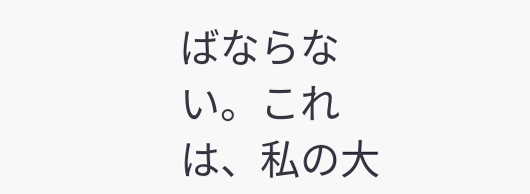ばならない。これは、私の大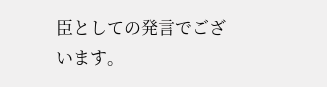臣としての発言でございます。